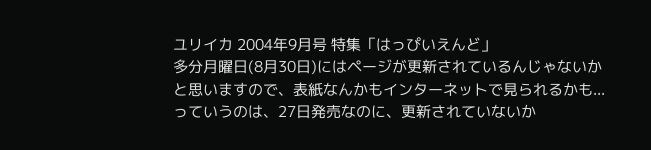ユリイカ 2004年9月号 特集「はっぴいえんど」
多分月曜日(8月30日)にはページが更新されているんじゃないかと思いますので、表紙なんかもインターネットで見られるかも...っていうのは、27日発売なのに、更新されていないか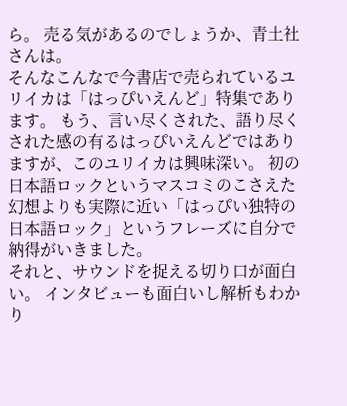ら。 売る気があるのでしょうか、青土社さんは。
そんなこんなで今書店で売られているユリイカは「はっぴいえんど」特集であります。 もう、言い尽くされた、語り尽くされた感の有るはっぴいえんどではありますが、このユリイカは興味深い。 初の日本語ロックというマスコミのこさえた幻想よりも実際に近い「はっぴい独特の日本語ロック」というフレーズに自分で納得がいきました。
それと、サウンドを捉える切り口が面白い。 インタビューも面白いし解析もわかり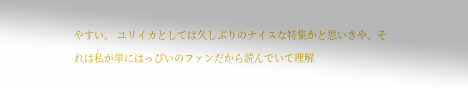やすい。 ユリイカとしては久しぶりのナイスな特集かと思いきや、それは私が単にはっぴいのファンだから読んでいて理解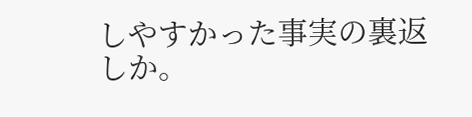しやすかった事実の裏返しか。